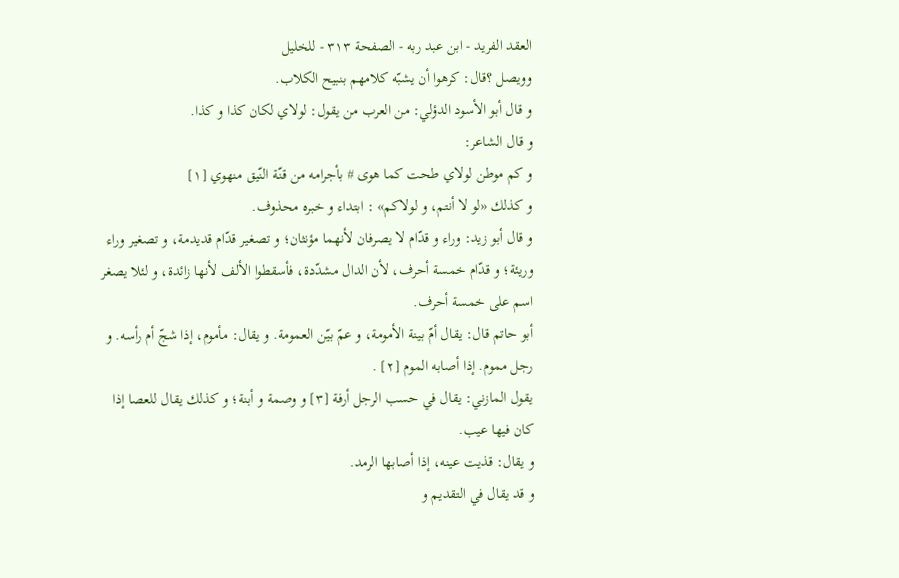العقد الفريد - ابن عبد ربه - الصفحة ٣١٣ - للخليل
وويصل ؟قال: كرهوا أن يشبّه كلامهم بنبيح الكلاب.
و قال أبو الأسود الدؤلي: من العرب من يقول: لولاي لكان كذا و كذا.
و قال الشاعر:
و كم موطن لولاي طحت كما هوى # بأجرامه من قنّة النّيق منهوي [١]
و كذلك «لو لا أنتم، و لولاكم» : ابتداء و خبره محذوف.
و قال أبو زيد: وراء و قدّام لا يصرفان لأنهما مؤنثان؛ و تصغير قدّام قديدمة، و تصغير وراء وريئة؛ و قدّام خمسة أحرف، لأن الدال مشدّدة، فأسقطوا الألف لأنها زائدة، و لئلا يصغر اسم على خمسة أحرف.
أبو حاتم قال: يقال أمّ بينة الأمومة، و عمّ بيّن العمومة. و يقال: مأموم، إذا شجّ أم رأسه. و رجل مموم. إذا أصابه الموم [٢] .
يقول المازني: يقال في حسب الرجل أرفة [٣] و وصمة و أبنة؛ و كذلك يقال للعصا إذا كان فيها عيب.
و يقال: قذيت عينه، إذا أصابها الرمد.
و قد يقال في التقديم و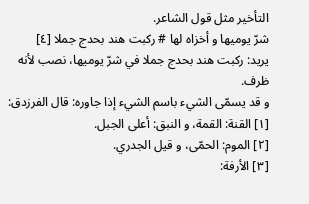التأخير مثل قول الشاعر.
شرّ يوميها و أخزاه لها # ركبت هند بحدج جملا [٤]
يريد: ركبت هند بحدج جملا في شرّ يوميها، نصب لأنه ظرف.
و قد يسمّى الشيء باسم الشيء إذا جاوره: قال الفرزدق:
[١] القنة: القمة، و النبق: أعلى الجبل.
[٢] الموم: الحمّى، و قيل الجدري.
[٣] الأرفة: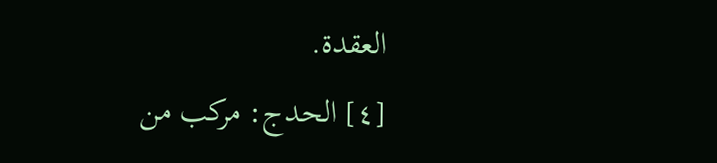العقدة.
[٤] الحدج: مركب من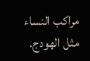مراكب النساء مثل الهودج.